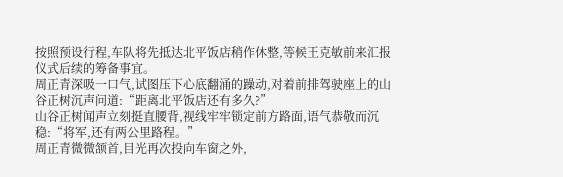按照预设行程,车队将先抵达北平饭店稍作休整,等候王克敏前来汇报仪式后续的筹备事宜。
周正青深吸一口气,试图压下心底翻涌的躁动,对着前排驾驶座上的山谷正树沉声问道:“距离北平饭店还有多久?”
山谷正树闻声立刻挺直腰背,视线牢牢锁定前方路面,语气恭敬而沉稳:“将军,还有两公里路程。”
周正青微微颔首,目光再次投向车窗之外,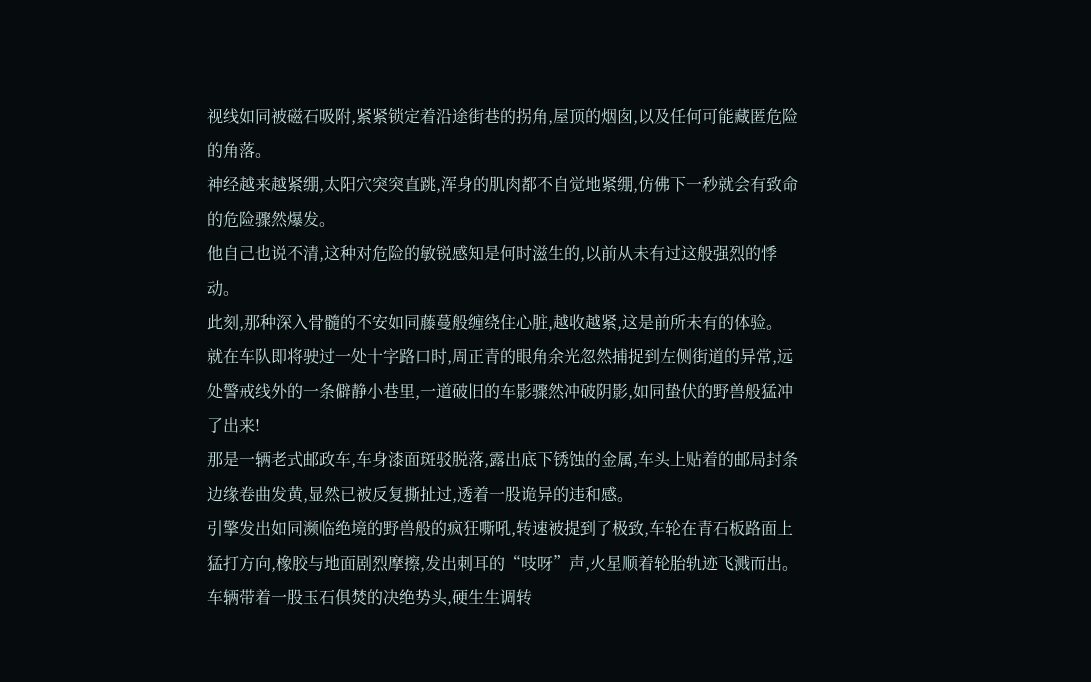视线如同被磁石吸附,紧紧锁定着沿途街巷的拐角,屋顶的烟囱,以及任何可能藏匿危险的角落。
神经越来越紧绷,太阳穴突突直跳,浑身的肌肉都不自觉地紧绷,仿佛下一秒就会有致命的危险骤然爆发。
他自己也说不清,这种对危险的敏锐感知是何时滋生的,以前从未有过这般强烈的悸动。
此刻,那种深入骨髓的不安如同藤蔓般缠绕住心脏,越收越紧,这是前所未有的体验。
就在车队即将驶过一处十字路口时,周正青的眼角余光忽然捕捉到左侧街道的异常,远处警戒线外的一条僻静小巷里,一道破旧的车影骤然冲破阴影,如同蛰伏的野兽般猛冲了出来!
那是一辆老式邮政车,车身漆面斑驳脱落,露出底下锈蚀的金属,车头上贴着的邮局封条边缘卷曲发黄,显然已被反复撕扯过,透着一股诡异的违和感。
引擎发出如同濒临绝境的野兽般的疯狂嘶吼,转速被提到了极致,车轮在青石板路面上猛打方向,橡胶与地面剧烈摩擦,发出刺耳的“吱呀”声,火星顺着轮胎轨迹飞溅而出。
车辆带着一股玉石俱焚的决绝势头,硬生生调转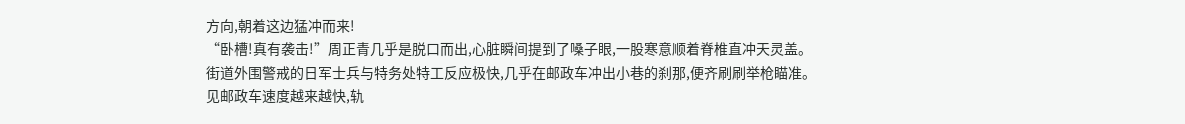方向,朝着这边猛冲而来!
“卧槽!真有袭击!”周正青几乎是脱口而出,心脏瞬间提到了嗓子眼,一股寒意顺着脊椎直冲天灵盖。
街道外围警戒的日军士兵与特务处特工反应极快,几乎在邮政车冲出小巷的刹那,便齐刷刷举枪瞄准。
见邮政车速度越来越快,轨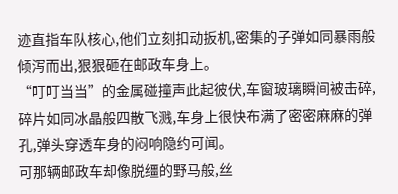迹直指车队核心,他们立刻扣动扳机,密集的子弹如同暴雨般倾泻而出,狠狠砸在邮政车身上。
“叮叮当当”的金属碰撞声此起彼伏,车窗玻璃瞬间被击碎,碎片如同冰晶般四散飞溅,车身上很快布满了密密麻麻的弹孔,弹头穿透车身的闷响隐约可闻。
可那辆邮政车却像脱缰的野马般,丝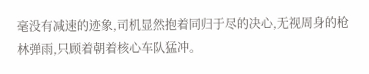毫没有减速的迹象,司机显然抱着同归于尽的决心,无视周身的枪林弹雨,只顾着朝着核心车队猛冲。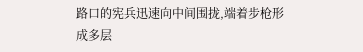路口的宪兵迅速向中间围拢,端着步枪形成多层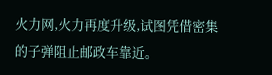火力网,火力再度升级,试图凭借密集的子弹阻止邮政车靠近。